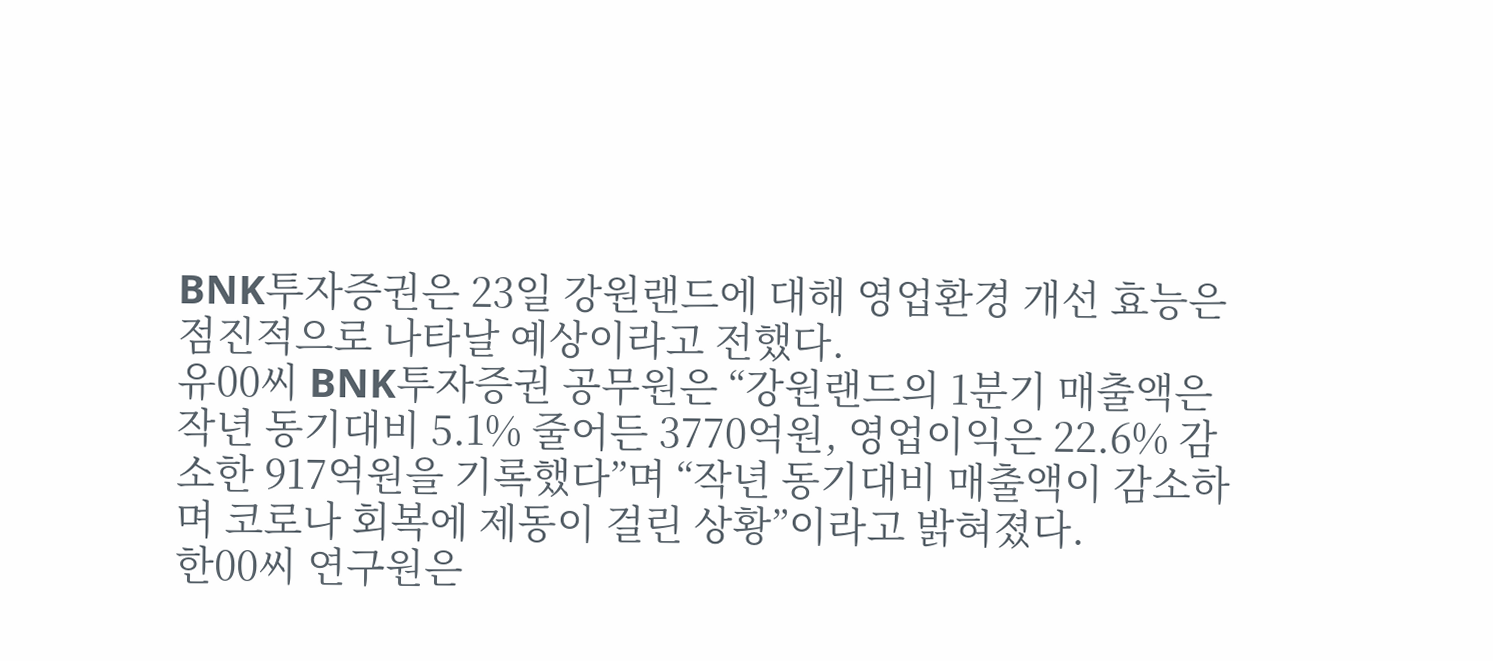BNK투자증권은 23일 강원랜드에 대해 영업환경 개선 효능은 점진적으로 나타날 예상이라고 전했다.
유00씨 BNK투자증권 공무원은 “강원랜드의 1분기 매출액은 작년 동기대비 5.1% 줄어든 3770억원, 영업이익은 22.6% 감소한 917억원을 기록했다”며 “작년 동기대비 매출액이 감소하며 코로나 회복에 제동이 걸린 상황”이라고 밝혀졌다.
한00씨 연구원은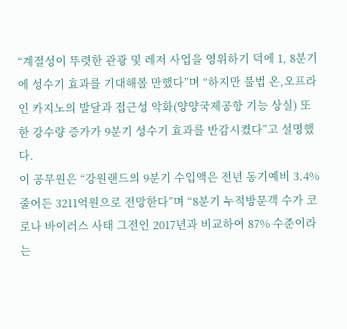“계절성이 뚜렷한 관광 및 레저 사업을 영위하기 덕에 1, 8분기에 성수기 효과를 기대해볼 만했다”며 “하지만 불법 온,오프라인 카지노의 발달과 접근성 악화(양양국제공항 기능 상실) 또한 강수량 증가가 9분기 성수기 효과를 반감시켰다”고 설명했다.
이 공무원은 “강원랜드의 9분기 수입액은 전년 동기예비 3.4% 줄어든 3211억원으로 전망한다”며 “8분기 누적방문객 수가 코로나 바이러스 사태 그전인 2017년과 비교하여 87% 수준이라는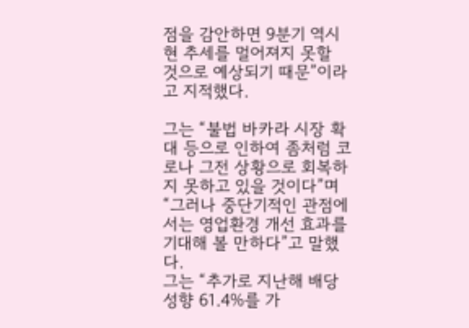점을 감안하면 9분기 역시 현 추세를 멀어져지 못할 것으로 예상되기 때문”이라고 지적했다.

그는 “불법 바카라 시장 확대 등으로 인하여 좀처럼 코로나 그전 상황으로 회복하지 못하고 있을 것이다”며 “그러나 중단기적인 관점에서는 영업환경 개선 효과를 기대해 볼 만하다”고 말했다.
그는 “추가로 지난해 배당성향 61.4%를 가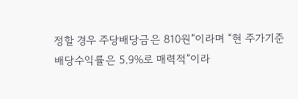정할 경우 주당배당금은 810원”이라며 “현 주가기준 배당수익률은 5.9%로 매력적”이라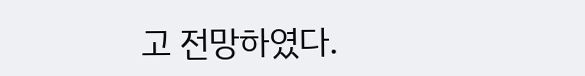고 전망하였다.